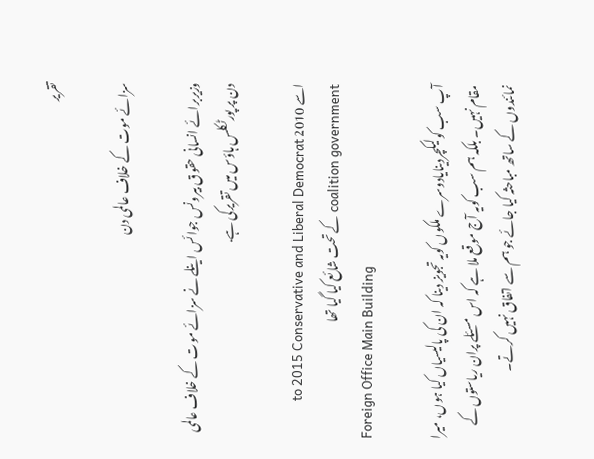تقریر

سزائے موت کے خلاف عالمی دن

وزیربرائے انسانی حقوق بیرونس جوائس اینلے نے سزائے موت کے خلاف عالمی دن پر پورٹکلس ہاؤس میں تقریرکی ہے.

اسے 2010 to 2015 Conservative and Liberal Democrat coalition government کے تحت شائع کیا گیا تھا
Foreign Office Main Building

آپ سب کولیکچردینایادوسرے ملکوں کویہ تجویز دینا کہ ان کی پالیسیاں کیا ہوں، میرا مقام نہیں۔ بلکہ ہم سب کویہ آج موقع ملا ہے کہ اس مسئلے پران ریاستوں کے نمائندوں کے ساتھ مباحثہ کیا جائے جو ہم سے اتفاق نہیں کرتے۔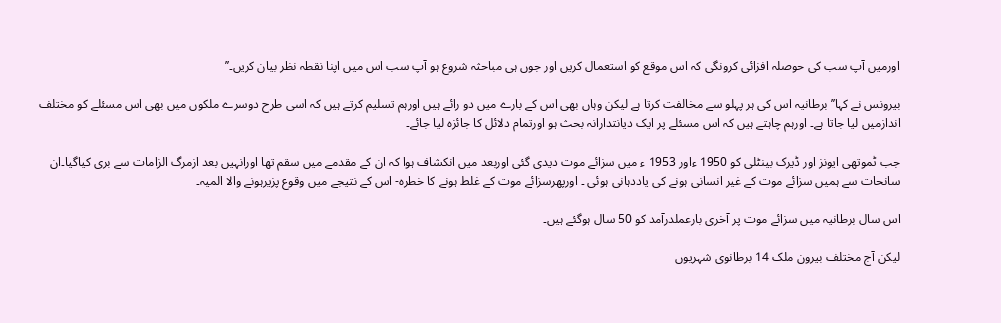اورمیں آپ سب کی حوصلہ افزائی کرونگی کہ اس موقع کو استعمال کریں اور جوں ہی مباحثہ شروع ہو آپ سب اس میں اپنا نقطہ نظر بیان کریں۔’’

بیرونس نے کہا’’ برطانیہ اس کی ہر پہلو سے مخالفت کرتا ہے لیکن وہاں بھی اس کے بارے میں دو رائے ہیں اورہم تسلیم کرتے ہیں کہ اسی طرح دوسرے ملکوں میں بھی اس مسئلے کو مختلف اندازمیں لیا جاتا ہے۔ اورہم چاہتے ہیں کہ اس مسئلے پر ایک دیانتدارانہ بحث ہو اورتمام دلائل کا جائزہ لیا جائے۔

جب ٹموتھی ایونز اور ڈیرک بینٹلی کو 1950 ءاور 1953 ء میں سزائے موت دیدی گئی اوربعد میں انکشاف ہوا کہ ان کے مقدمے میں سقم تھا اورانہیں بعد ازمرگ الزامات سے بری کیاگیا۔ان سانحات سے ہمیں سزائے موت کے غیر انسانی ہونے کی یاددہانی ہوئی ۔ اورپھرسزائے موت کے غلط ہونے کا خطرہ- اس کے نتیجے میں وقوع پزیرہونے والا المیہ۔

اس سال برطانیہ میں سزائے موت پر آخری بارعملدرآمد کو 50 سال ہوگئے ہیں۔

لیکن آج مختلف بیرون ملک 14 برطانوی شہریوں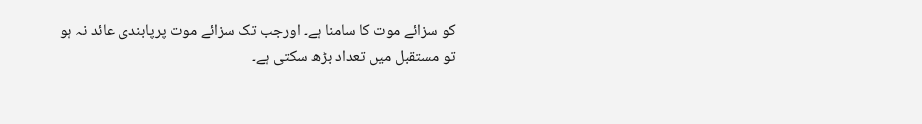کو سزائے موت کا سامنا ہے۔ اورجب تک سزائے موت پرپابندی عائد نہ ہو تو مستقبل میں تعداد بڑھ سکتی ہے۔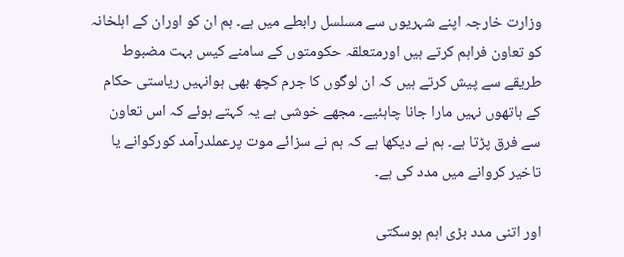وزارت خارجہ اپنے شہریوں سے مسلسل رابطے میں ہے۔ ہم ان کو اوران کے اہلخانہ کو تعاون فراہم کرتے ہیں اورمتعلقہ حکومتوں کے سامنے کیس بہت مضبوط طریقے سے پیش کرتے ہیں کہ ان لوگوں کا جرم کچھ بھی ہوانہیں ریاستی حکام کے ہاتھوں نہیں مارا جانا چاہئیے۔ مجھے خوشی ہے یہ کہتے ہوئے کہ اس تعاون سے فرق پڑتا ہے۔ ہم نے دیکھا ہے کہ ہم نے سزائے موت پرعملدرآمد کورکوانے یا تاخیر کروانے میں مدد کی ہے۔

اور اتنی مدد بڑی اہم ہوسکتی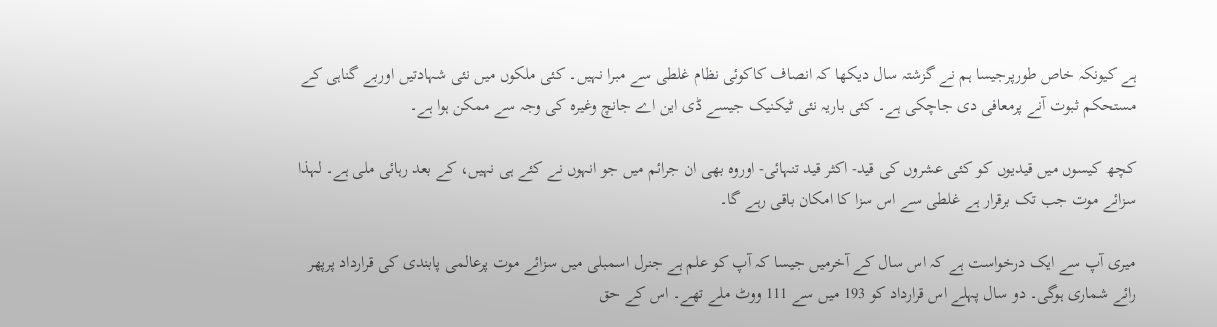ہے کیونکہ خاص طورپرجیسا ہم نے گزشتہ سال دیکھا کہ انصاف کاکوئی نظام غلطی سے مبرا نہیں۔ کئی ملکوں میں نئی شہادتیں اوربے گناہی کے مستحکم ثبوت آنے پرمعافی دی جاچکی ہے۔ کئی باریہ نئی ٹیکنیک جیسے ڈی این اے جانچ وغیرہ کی وجہ سے ممکن ہوا ہے۔

کچھ کیسوں میں قیدیوں کو کئی عشروں کی قید- اکثر قید تنہائی- اوروہ بھی ان جرائم میں جو انہوں نے کئے ہی نہیں، کے بعد رہائی ملی ہے۔ لہذا سزائے موت جب تک برقرار ہے غلطی سے اس سزا کا امکان باقی رہے گا۔

میری آپ سے ایک درخواست ہے کہ اس سال کے آخرمیں جیسا کہ آپ کو علم ہے جنرل اسمبلی میں سزائے موت پرعالمی پابندی کی قرارداد پرپھر رائے شماری ہوگی۔ دو سال پہلے اس قرارداد کو 193 میں سے 111 ووٹ ملے تھے۔ اس کے حق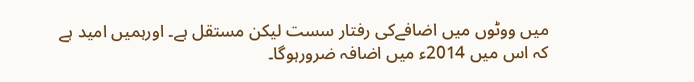میں ووٹوں میں اضافےکی رفتار سست لیکن مستقل ہے۔ اورہمیں امید ہے کہ اس میں 2014ء میں اضافہ ضرورہوگا۔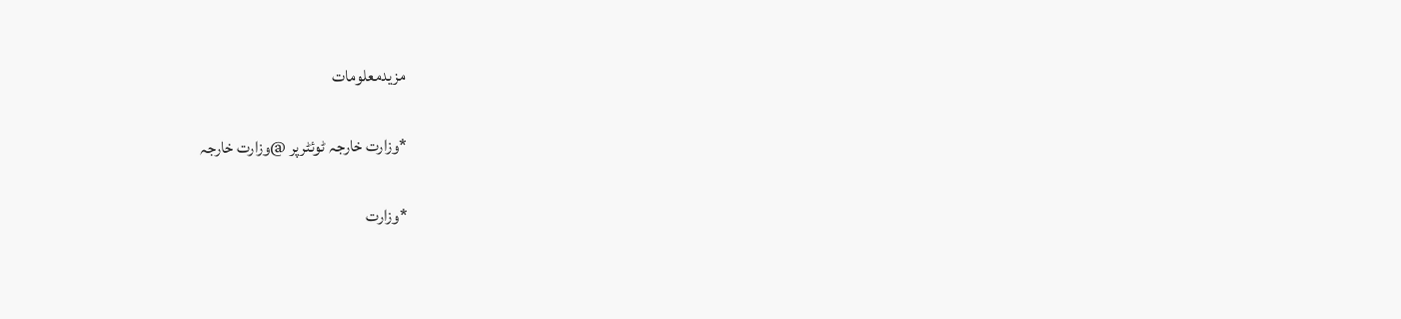مزیدمعلومات

*وزارت خارجہ ٹوئٹرپر @وزارت خارجہ

*وزارت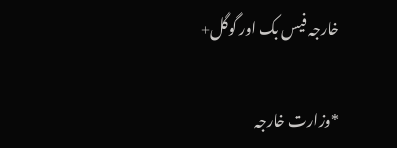خارجہ فیس بک اور گوگل+

*وزارت خارجہ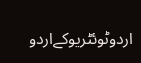اردوٹوئٹریوکےاردو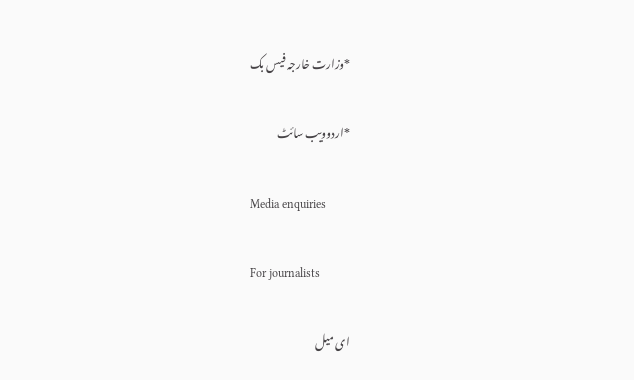*وزارت خارجہ فیس بک

*اردوویب سائٹ

Media enquiries

For journalists

ای میل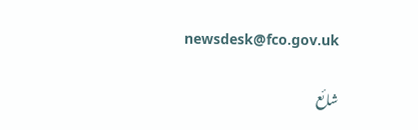newsdesk@fco.gov.uk

شائع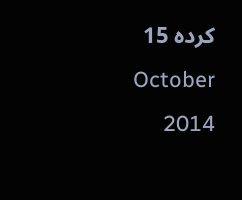کردہ 15 October 2014